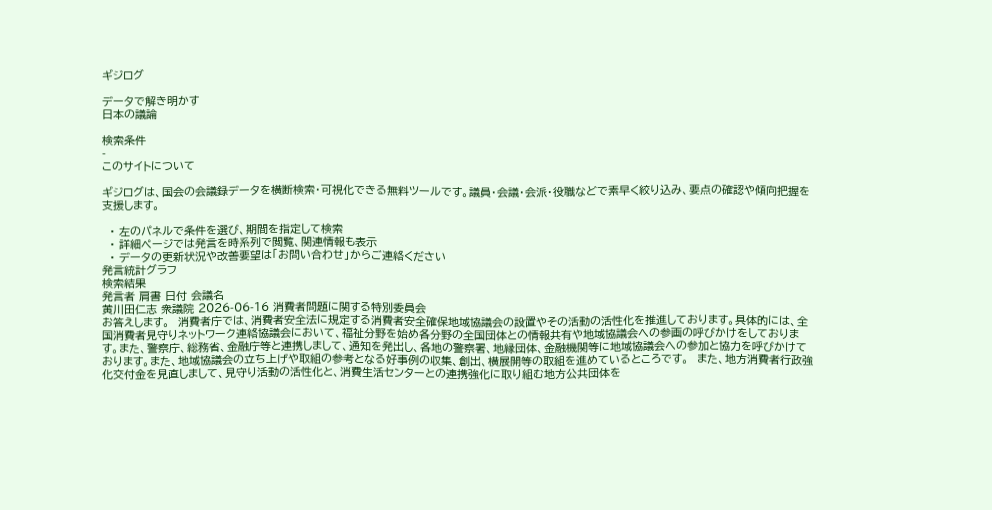ギジログ

データで解き明かす
日本の議論

検索条件
-
このサイトについて

ギジログは、国会の会議録データを横断検索・可視化できる無料ツールです。議員・会議・会派・役職などで素早く絞り込み、要点の確認や傾向把握を支援します。

  • 左のパネルで条件を選び、期間を指定して検索
  • 詳細ページでは発言を時系列で閲覧、関連情報も表示
  • データの更新状況や改善要望は「お問い合わせ」からご連絡ください
発言統計グラフ
検索結果
発言者 肩書 日付 会議名
黄川田仁志 衆議院 2026-06-16 消費者問題に関する特別委員会
お答えします。  消費者庁では、消費者安全法に規定する消費者安全確保地域協議会の設置やその活動の活性化を推進しております。具体的には、全国消費者見守りネットワーク連絡協議会において、福祉分野を始め各分野の全国団体との情報共有や地域協議会への参画の呼びかけをしております。また、警察庁、総務省、金融庁等と連携しまして、通知を発出し、各地の警察署、地縁団体、金融機関等に地域協議会への参加と協力を呼びかけております。また、地域協議会の立ち上げや取組の参考となる好事例の収集、創出、横展開等の取組を進めているところです。  また、地方消費者行政強化交付金を見直しまして、見守り活動の活性化と、消費生活センターとの連携強化に取り組む地方公共団体を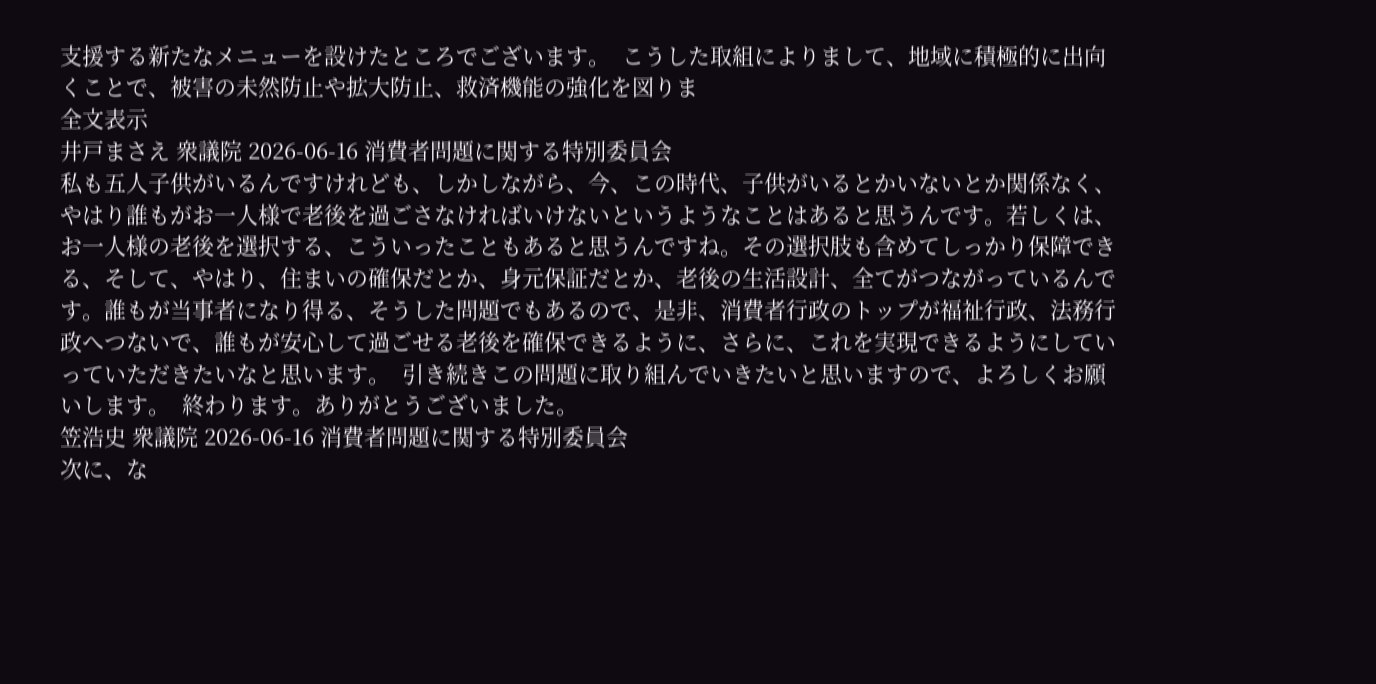支援する新たなメニューを設けたところでございます。  こうした取組によりまして、地域に積極的に出向くことで、被害の未然防止や拡大防止、救済機能の強化を図りま
全文表示
井戸まさえ 衆議院 2026-06-16 消費者問題に関する特別委員会
私も五人子供がいるんですけれども、しかしながら、今、この時代、子供がいるとかいないとか関係なく、やはり誰もがお一人様で老後を過ごさなければいけないというようなことはあると思うんです。若しくは、お一人様の老後を選択する、こういったこともあると思うんですね。その選択肢も含めてしっかり保障できる、そして、やはり、住まいの確保だとか、身元保証だとか、老後の生活設計、全てがつながっているんです。誰もが当事者になり得る、そうした問題でもあるので、是非、消費者行政のトップが福祉行政、法務行政へつないで、誰もが安心して過ごせる老後を確保できるように、さらに、これを実現できるようにしていっていただきたいなと思います。  引き続きこの問題に取り組んでいきたいと思いますので、よろしくお願いします。  終わります。ありがとうございました。
笠浩史 衆議院 2026-06-16 消費者問題に関する特別委員会
次に、な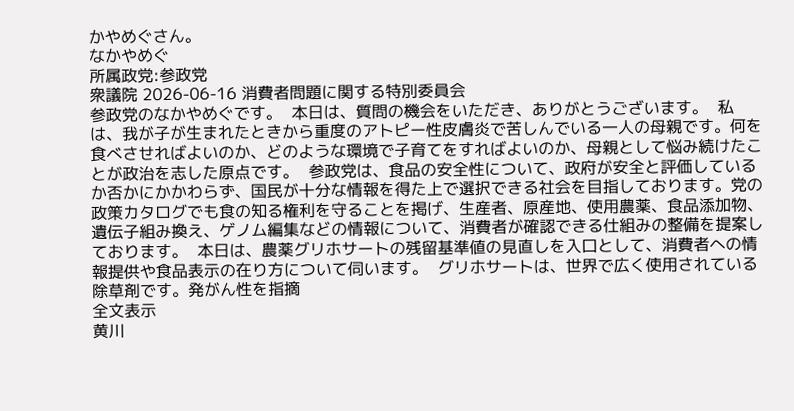かやめぐさん。
なかやめぐ
所属政党:参政党
衆議院 2026-06-16 消費者問題に関する特別委員会
参政党のなかやめぐです。  本日は、質問の機会をいただき、ありがとうございます。  私は、我が子が生まれたときから重度のアトピー性皮膚炎で苦しんでいる一人の母親です。何を食べさせればよいのか、どのような環境で子育てをすればよいのか、母親として悩み続けたことが政治を志した原点です。  参政党は、食品の安全性について、政府が安全と評価しているか否かにかかわらず、国民が十分な情報を得た上で選択できる社会を目指しております。党の政策カタログでも食の知る権利を守ることを掲げ、生産者、原産地、使用農薬、食品添加物、遺伝子組み換え、ゲノム編集などの情報について、消費者が確認できる仕組みの整備を提案しております。  本日は、農薬グリホサートの残留基準値の見直しを入口として、消費者への情報提供や食品表示の在り方について伺います。  グリホサートは、世界で広く使用されている除草剤です。発がん性を指摘
全文表示
黄川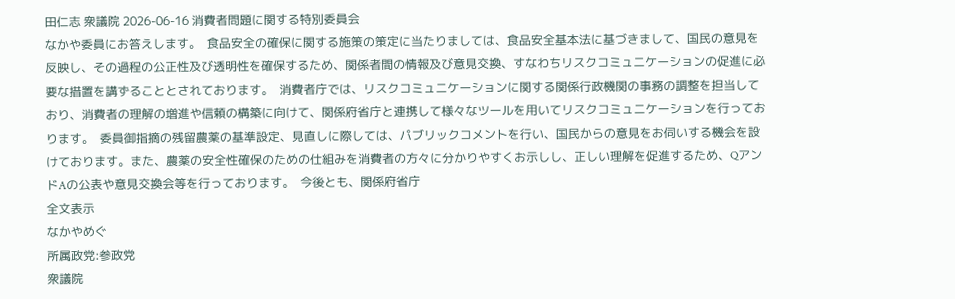田仁志 衆議院 2026-06-16 消費者問題に関する特別委員会
なかや委員にお答えします。  食品安全の確保に関する施策の策定に当たりましては、食品安全基本法に基づきまして、国民の意見を反映し、その過程の公正性及び透明性を確保するため、関係者間の情報及び意見交換、すなわちリスクコミュニケーションの促進に必要な措置を講ずることとされております。  消費者庁では、リスクコミュニケーションに関する関係行政機関の事務の調整を担当しており、消費者の理解の増進や信頼の構築に向けて、関係府省庁と連携して様々なツールを用いてリスクコミュニケーションを行っております。  委員御指摘の残留農薬の基準設定、見直しに際しては、パブリックコメントを行い、国民からの意見をお伺いする機会を設けております。また、農薬の安全性確保のための仕組みを消費者の方々に分かりやすくお示しし、正しい理解を促進するため、QアンドAの公表や意見交換会等を行っております。  今後とも、関係府省庁
全文表示
なかやめぐ
所属政党:参政党
衆議院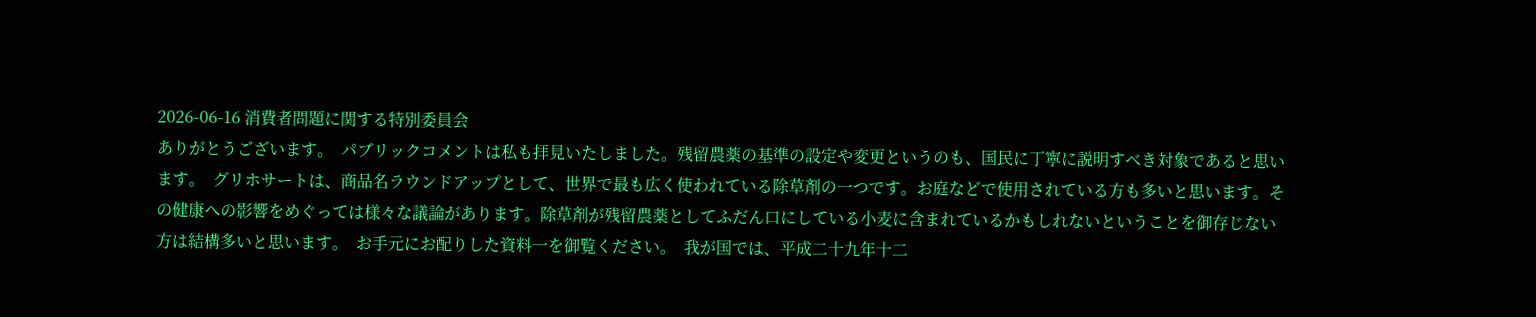2026-06-16 消費者問題に関する特別委員会
ありがとうございます。  パブリックコメントは私も拝見いたしました。残留農薬の基準の設定や変更というのも、国民に丁寧に説明すべき対象であると思います。  グリホサートは、商品名ラウンドアップとして、世界で最も広く使われている除草剤の一つです。お庭などで使用されている方も多いと思います。その健康への影響をめぐっては様々な議論があります。除草剤が残留農薬としてふだん口にしている小麦に含まれているかもしれないということを御存じない方は結構多いと思います。  お手元にお配りした資料一を御覧ください。  我が国では、平成二十九年十二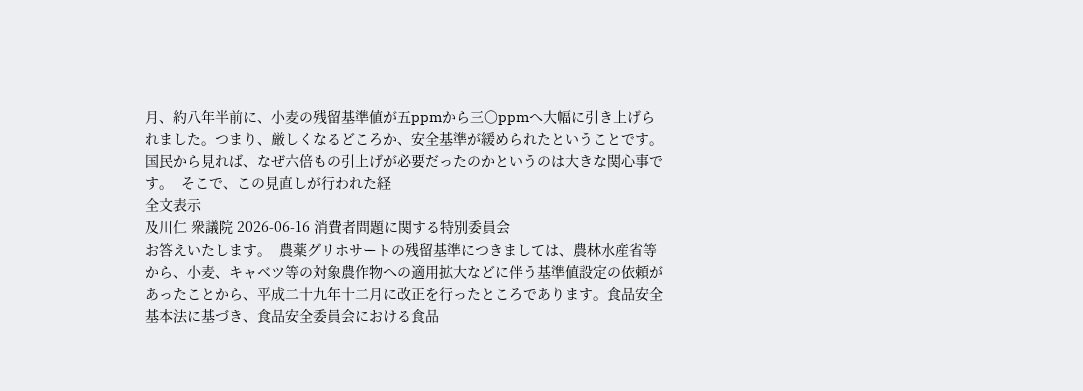月、約八年半前に、小麦の残留基準値が五ppmから三〇ppmへ大幅に引き上げられました。つまり、厳しくなるどころか、安全基準が緩められたということです。国民から見れば、なぜ六倍もの引上げが必要だったのかというのは大きな関心事です。  そこで、この見直しが行われた経
全文表示
及川仁 衆議院 2026-06-16 消費者問題に関する特別委員会
お答えいたします。  農薬グリホサートの残留基準につきましては、農林水産省等から、小麦、キャベツ等の対象農作物への適用拡大などに伴う基準値設定の依頼があったことから、平成二十九年十二月に改正を行ったところであります。食品安全基本法に基づき、食品安全委員会における食品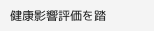健康影響評価を踏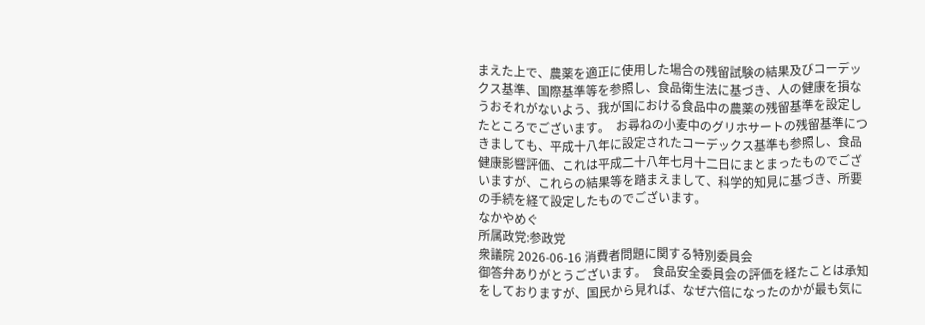まえた上で、農薬を適正に使用した場合の残留試験の結果及びコーデックス基準、国際基準等を参照し、食品衛生法に基づき、人の健康を損なうおそれがないよう、我が国における食品中の農薬の残留基準を設定したところでございます。  お尋ねの小麦中のグリホサートの残留基準につきましても、平成十八年に設定されたコーデックス基準も参照し、食品健康影響評価、これは平成二十八年七月十二日にまとまったものでございますが、これらの結果等を踏まえまして、科学的知見に基づき、所要の手続を経て設定したものでございます。
なかやめぐ
所属政党:参政党
衆議院 2026-06-16 消費者問題に関する特別委員会
御答弁ありがとうございます。  食品安全委員会の評価を経たことは承知をしておりますが、国民から見れば、なぜ六倍になったのかが最も気に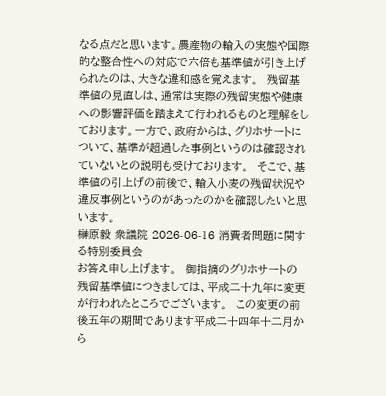なる点だと思います。農産物の輸入の実態や国際的な整合性への対応で六倍も基準値が引き上げられたのは、大きな違和感を覚えます。  残留基準値の見直しは、通常は実際の残留実態や健康への影響評価を踏まえて行われるものと理解をしております。一方で、政府からは、グリホサートについて、基準が超過した事例というのは確認されていないとの説明も受けております。  そこで、基準値の引上げの前後で、輸入小麦の残留状況や違反事例というのがあったのかを確認したいと思います。
榊原毅 衆議院 2026-06-16 消費者問題に関する特別委員会
お答え申し上げます。  御指摘のグリホサートの残留基準値につきましては、平成二十九年に変更が行われたところでございます。  この変更の前後五年の期間であります平成二十四年十二月から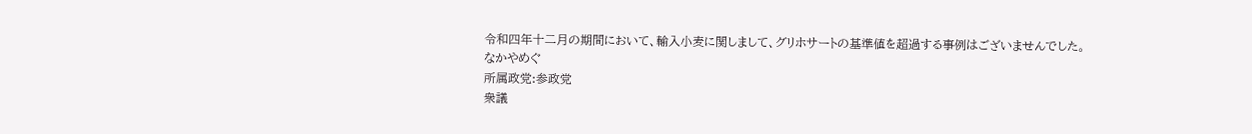令和四年十二月の期間において、輸入小麦に関しまして、グリホサートの基準値を超過する事例はございませんでした。
なかやめぐ
所属政党:参政党
衆議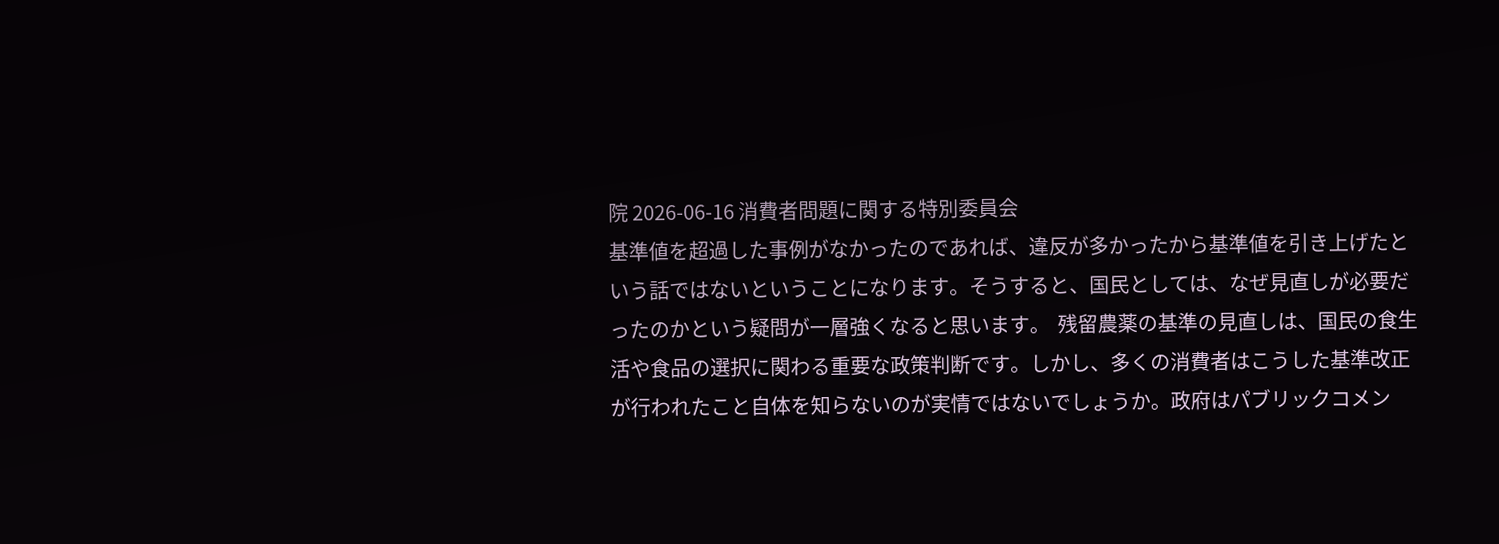院 2026-06-16 消費者問題に関する特別委員会
基準値を超過した事例がなかったのであれば、違反が多かったから基準値を引き上げたという話ではないということになります。そうすると、国民としては、なぜ見直しが必要だったのかという疑問が一層強くなると思います。  残留農薬の基準の見直しは、国民の食生活や食品の選択に関わる重要な政策判断です。しかし、多くの消費者はこうした基準改正が行われたこと自体を知らないのが実情ではないでしょうか。政府はパブリックコメン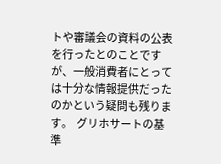トや審議会の資料の公表を行ったとのことですが、一般消費者にとっては十分な情報提供だったのかという疑問も残ります。  グリホサートの基準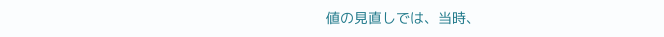値の見直しでは、当時、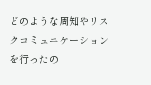どのような周知やリスクコミュニケーションを行ったの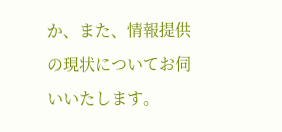か、また、情報提供の現状についてお伺いいたします。